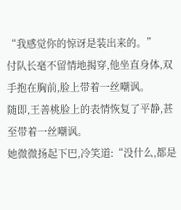“我感觉你的惊讶是装出来的。”
付队长毫不留情地揭穿,他坐直身体,双手抱在胸前,脸上带着一丝嘲讽。
随即,王善桃脸上的表情恢复了平静,甚至带着一丝嘲讽。
她微微扬起下巴,冷笑道:“没什么,都是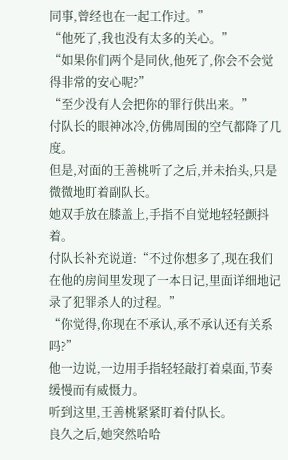同事,曾经也在一起工作过。”
“他死了,我也没有太多的关心。”
“如果你们两个是同伙,他死了,你会不会觉得非常的安心呢?”
“至少没有人会把你的罪行供出来。”
付队长的眼神冰冷,仿佛周围的空气都降了几度。
但是,对面的王善桃听了之后,并未抬头,只是微微地盯着副队长。
她双手放在膝盖上,手指不自觉地轻轻颤抖着。
付队长补充说道:“不过你想多了,现在我们在他的房间里发现了一本日记,里面详细地记录了犯罪杀人的过程。”
“你觉得,你现在不承认,承不承认还有关系吗?”
他一边说,一边用手指轻轻敲打着桌面,节奏缓慢而有威慑力。
听到这里,王善桃紧紧盯着付队长。
良久之后,她突然哈哈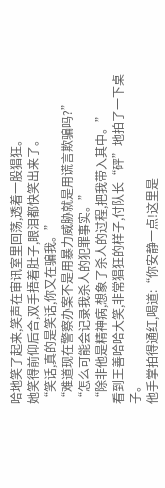哈地笑了起来,笑声在审讯室里回荡,透着一股猖狂。
她笑得前仰后合,双手捂着肚子,眼泪都快笑出来了。
“笑话,真的是笑话,你又在骗我。”
“难道现在警察办案不是用暴力威胁就是用谎言欺骗吗?”
“怎么可能会记录我杀人的犯罪事实。”
“除非他是精神病,想象了杀人的过程,把我带入其中。”
看到王善哈哈大笑,非常猖狂的样子,付队长“砰”地拍了一下桌子。
他手掌拍得通红,喝道:“你安静一点!这里是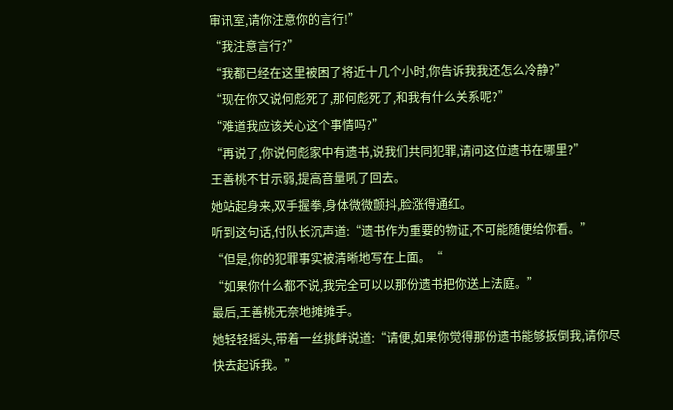审讯室,请你注意你的言行!”
“我注意言行?”
“我都已经在这里被困了将近十几个小时,你告诉我我还怎么冷静?”
“现在你又说何彪死了,那何彪死了,和我有什么关系呢?”
“难道我应该关心这个事情吗?”
“再说了,你说何彪家中有遗书,说我们共同犯罪,请问这位遗书在哪里?”
王善桃不甘示弱,提高音量吼了回去。
她站起身来,双手握拳,身体微微颤抖,脸涨得通红。
听到这句话,付队长沉声道:“遗书作为重要的物证,不可能随便给你看。”
“但是,你的犯罪事实被清晰地写在上面。“
“如果你什么都不说,我完全可以以那份遗书把你送上法庭。”
最后,王善桃无奈地摊摊手。
她轻轻摇头,带着一丝挑衅说道:“请便,如果你觉得那份遗书能够扳倒我,请你尽快去起诉我。”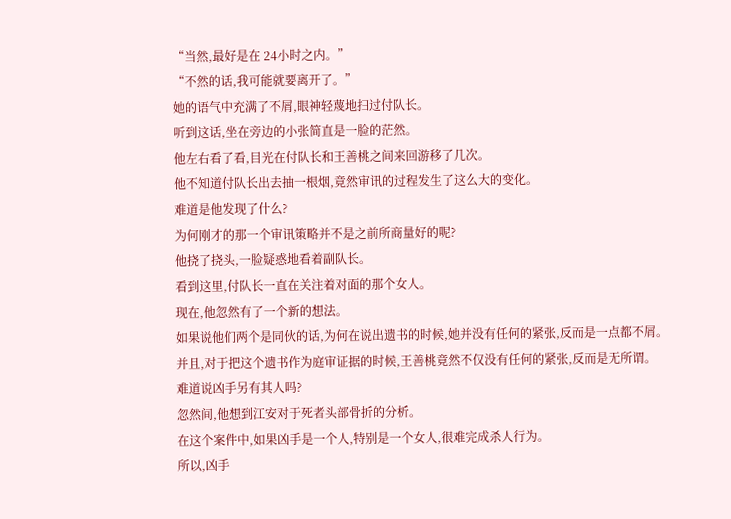“当然,最好是在 24小时之内。”
“不然的话,我可能就要离开了。”
她的语气中充满了不屑,眼神轻蔑地扫过付队长。
听到这话,坐在旁边的小张简直是一脸的茫然。
他左右看了看,目光在付队长和王善桃之间来回游移了几次。
他不知道付队长出去抽一根烟,竟然审讯的过程发生了这么大的变化。
难道是他发现了什么?
为何刚才的那一个审讯策略并不是之前所商量好的呢?
他挠了挠头,一脸疑惑地看着副队长。
看到这里,付队长一直在关注着对面的那个女人。
现在,他忽然有了一个新的想法。
如果说他们两个是同伙的话,为何在说出遗书的时候,她并没有任何的紧张,反而是一点都不屑。
并且,对于把这个遗书作为庭审证据的时候,王善桃竟然不仅没有任何的紧张,反而是无所谓。
难道说凶手另有其人吗?
忽然间,他想到江安对于死者头部骨折的分析。
在这个案件中,如果凶手是一个人,特别是一个女人,很难完成杀人行为。
所以,凶手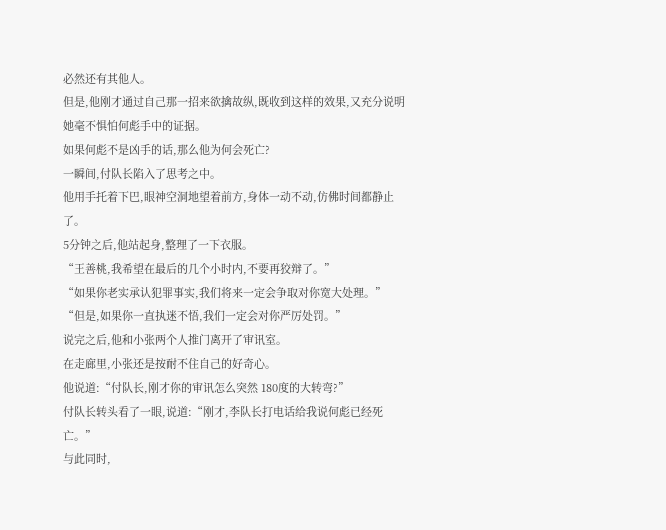必然还有其他人。
但是,他刚才通过自己那一招来欲擒故纵,既收到这样的效果,又充分说明她毫不惧怕何彪手中的证据。
如果何彪不是凶手的话,那么他为何会死亡?
一瞬间,付队长陷入了思考之中。
他用手托着下巴,眼神空洞地望着前方,身体一动不动,仿佛时间都静止了。
5分钟之后,他站起身,整理了一下衣服。
“王善桃,我希望在最后的几个小时内,不要再狡辩了。”
“如果你老实承认犯罪事实,我们将来一定会争取对你宽大处理。”
“但是,如果你一直执迷不悟,我们一定会对你严厉处罚。”
说完之后,他和小张两个人推门离开了审讯室。
在走廊里,小张还是按耐不住自己的好奇心。
他说道:“付队长,刚才你的审讯怎么突然 180度的大转弯?”
付队长转头看了一眼,说道:“刚才,李队长打电话给我说何彪已经死亡。”
与此同时,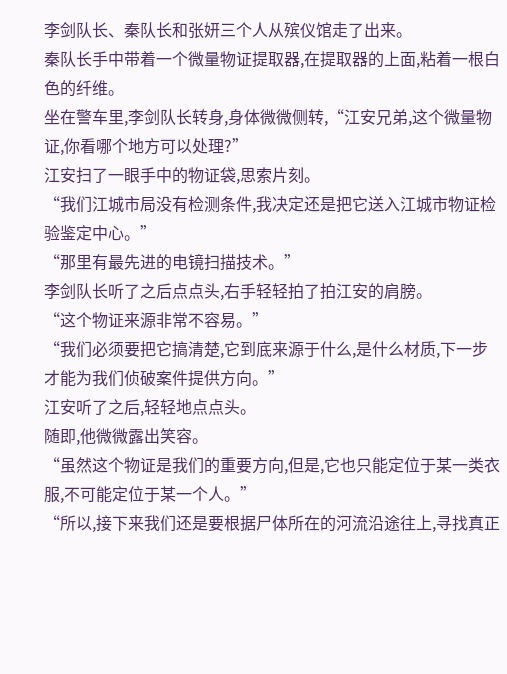李剑队长、秦队长和张妍三个人从殡仪馆走了出来。
秦队长手中带着一个微量物证提取器,在提取器的上面,粘着一根白色的纤维。
坐在警车里,李剑队长转身,身体微微侧转,“江安兄弟,这个微量物证,你看哪个地方可以处理?”
江安扫了一眼手中的物证袋,思索片刻。
“我们江城市局没有检测条件,我决定还是把它送入江城市物证检验鉴定中心。”
“那里有最先进的电镜扫描技术。”
李剑队长听了之后点点头,右手轻轻拍了拍江安的肩膀。
“这个物证来源非常不容易。”
“我们必须要把它搞清楚,它到底来源于什么,是什么材质,下一步才能为我们侦破案件提供方向。”
江安听了之后,轻轻地点点头。
随即,他微微露出笑容。
“虽然这个物证是我们的重要方向,但是,它也只能定位于某一类衣服,不可能定位于某一个人。”
“所以,接下来我们还是要根据尸体所在的河流沿途往上,寻找真正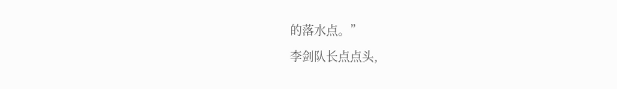的落水点。”
李剑队长点点头,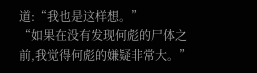道:“我也是这样想。”
“如果在没有发现何彪的尸体之前,我觉得何彪的嫌疑非常大。”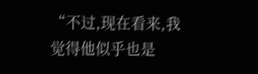“不过,现在看来,我觉得他似乎也是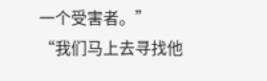一个受害者。”
“我们马上去寻找他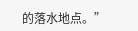的落水地点。”